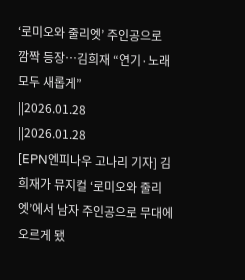‘로미오와 줄리엣’ 주인공으로 깜짝 등장…김희재 “연기·노래 모두 새롭게”
||2026.01.28
||2026.01.28
[EPN엔피나우 고나리 기자] 김희재가 뮤지컬 ‘로미오와 줄리엣’에서 남자 주인공으로 무대에 오르게 됐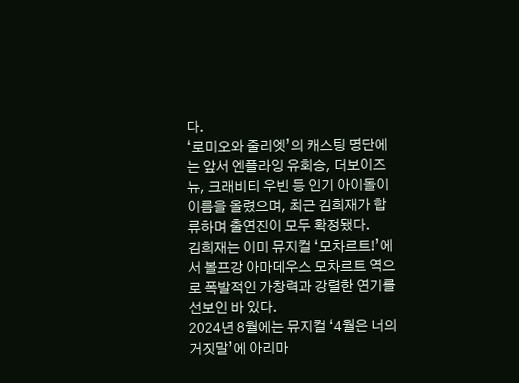다.
‘로미오와 줄리엣’의 캐스팅 명단에는 앞서 엔플라잉 유회승, 더보이즈 뉴, 크래비티 우빈 등 인기 아이돌이 이름을 올렸으며, 최근 김희재가 합류하며 출연진이 모두 확정됐다.
김희재는 이미 뮤지컬 ‘모차르트!’에서 볼프강 아마데우스 모차르트 역으로 폭발적인 가창력과 강렬한 연기를 선보인 바 있다.
2024년 8월에는 뮤지컬 ‘4월은 너의 거짓말’에 아리마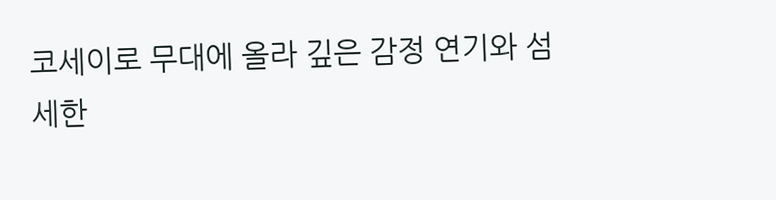코세이로 무대에 올라 깊은 감정 연기와 섬세한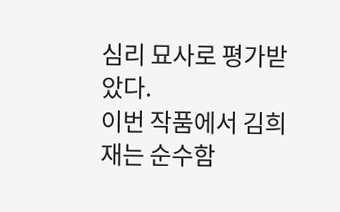심리 묘사로 평가받았다.
이번 작품에서 김희재는 순수함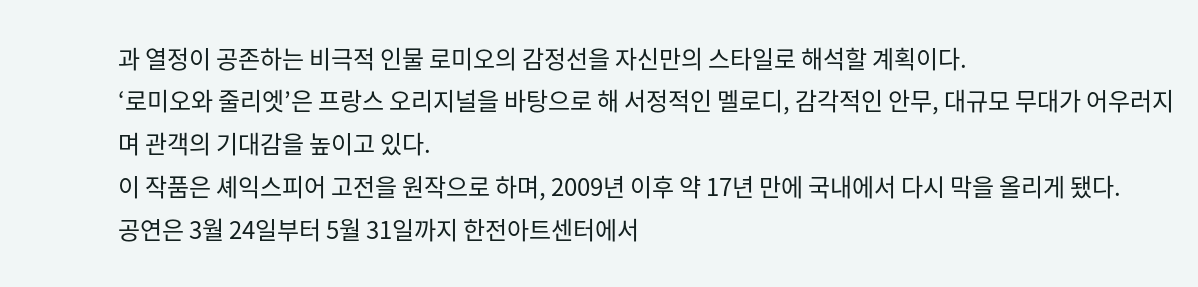과 열정이 공존하는 비극적 인물 로미오의 감정선을 자신만의 스타일로 해석할 계획이다.
‘로미오와 줄리엣’은 프랑스 오리지널을 바탕으로 해 서정적인 멜로디, 감각적인 안무, 대규모 무대가 어우러지며 관객의 기대감을 높이고 있다.
이 작품은 셰익스피어 고전을 원작으로 하며, 2009년 이후 약 17년 만에 국내에서 다시 막을 올리게 됐다.
공연은 3월 24일부터 5월 31일까지 한전아트센터에서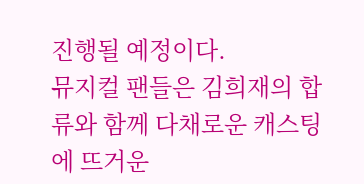진행될 예정이다.
뮤지컬 팬들은 김희재의 합류와 함께 다채로운 캐스팅에 뜨거운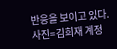반응을 보이고 있다.
사진=김희재 계정